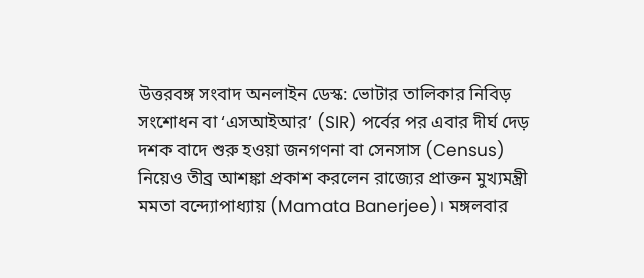উত্তরবঙ্গ সংবাদ অনলাইন ডেস্ক: ভোটার তালিকার নিবিড় সংশোধন বা ‘এসআইআর’ (SIR) পর্বের পর এবার দীর্ঘ দেড় দশক বাদে শুরু হওয়া জনগণনা বা সেনসাস (Census) নিয়েও তীব্র আশঙ্কা প্রকাশ করলেন রাজ্যের প্রাক্তন মুখ্যমন্ত্রী মমতা বন্দ্যোপাধ্যায় (Mamata Banerjee)। মঙ্গলবার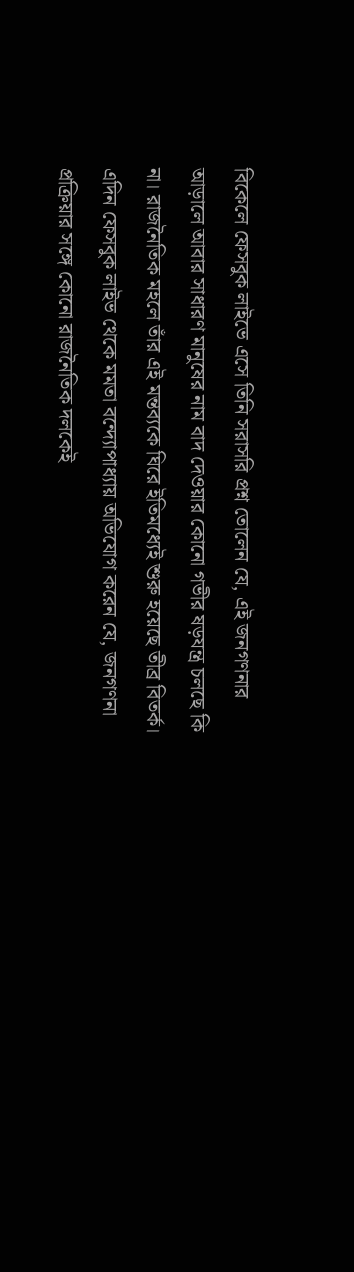বিকেলে ফেসবুক লাইভে এসে তিনি সরাসরি প্রশ্ন তোলেন যে, এই জনগণনার আড়ালে আবার সাধারণ মানুষের নাম বাদ দেওয়ার কোনো গভীর ষড়যন্ত্র চলছে কি না। রাজনৈতিক মহলে তাঁর এই মন্তব্যকে ঘিরে ইতিমধ্যেই শুরু হয়েছে তীব্র বিতর্ক।
এদিন ফেসবুক লাইভ থেকে মমতা বন্দ্যোপাধ্যায় অভিযোগ করেন যে, জনগণনা প্রক্রিয়ার সঙ্গে কোনো রাজনৈতিক দলকেই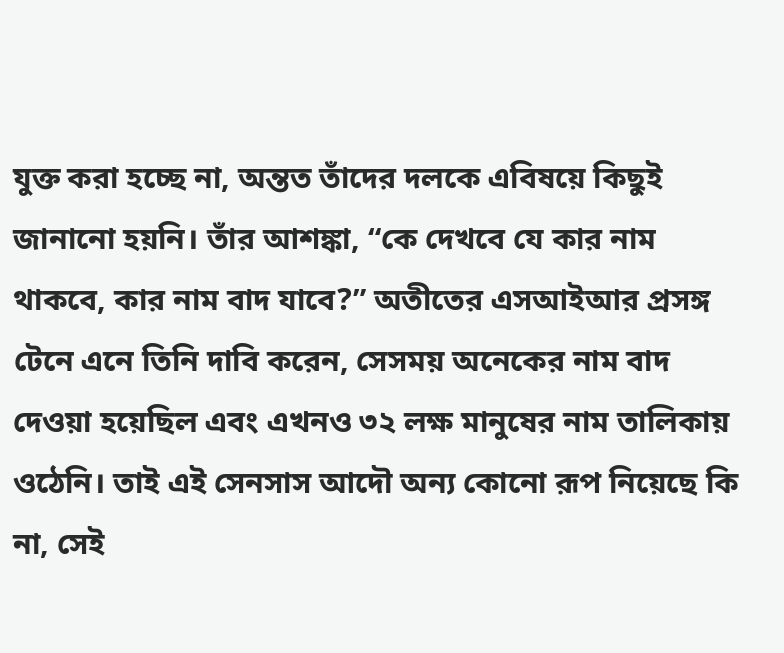যুক্ত করা হচ্ছে না, অন্তত তাঁদের দলকে এবিষয়ে কিছুই জানানো হয়নি। তাঁর আশঙ্কা, “কে দেখবে যে কার নাম থাকবে, কার নাম বাদ যাবে?” অতীতের এসআইআর প্রসঙ্গ টেনে এনে তিনি দাবি করেন, সেসময় অনেকের নাম বাদ দেওয়া হয়েছিল এবং এখনও ৩২ লক্ষ মানুষের নাম তালিকায় ওঠেনি। তাই এই সেনসাস আদৌ অন্য কোনো রূপ নিয়েছে কি না, সেই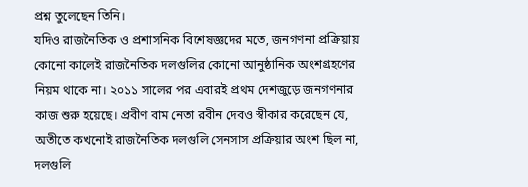প্রশ্ন তুলেছেন তিনি।
যদিও রাজনৈতিক ও প্রশাসনিক বিশেষজ্ঞদের মতে, জনগণনা প্রক্রিয়ায় কোনো কালেই রাজনৈতিক দলগুলির কোনো আনুষ্ঠানিক অংশগ্রহণের নিয়ম থাকে না। ২০১১ সালের পর এবারই প্রথম দেশজুড়ে জনগণনার কাজ শুরু হয়েছে। প্রবীণ বাম নেতা রবীন দেবও স্বীকার করেছেন যে, অতীতে কখনোই রাজনৈতিক দলগুলি সেনসাস প্রক্রিয়ার অংশ ছিল না, দলগুলি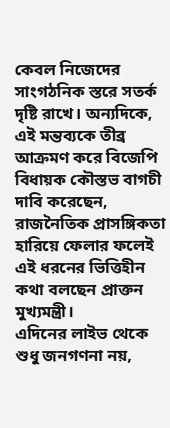কেবল নিজেদের সাংগঠনিক স্তরে সতর্ক দৃষ্টি রাখে। অন্যদিকে, এই মন্তব্যকে তীব্র আক্রমণ করে বিজেপি বিধায়ক কৌস্তভ বাগচী দাবি করেছেন, রাজনৈতিক প্রাসঙ্গিকতা হারিয়ে ফেলার ফলেই এই ধরনের ভিত্তিহীন কথা বলছেন প্রাক্তন মুখ্যমন্ত্রী।
এদিনের লাইভ থেকে শুধু জনগণনা নয়,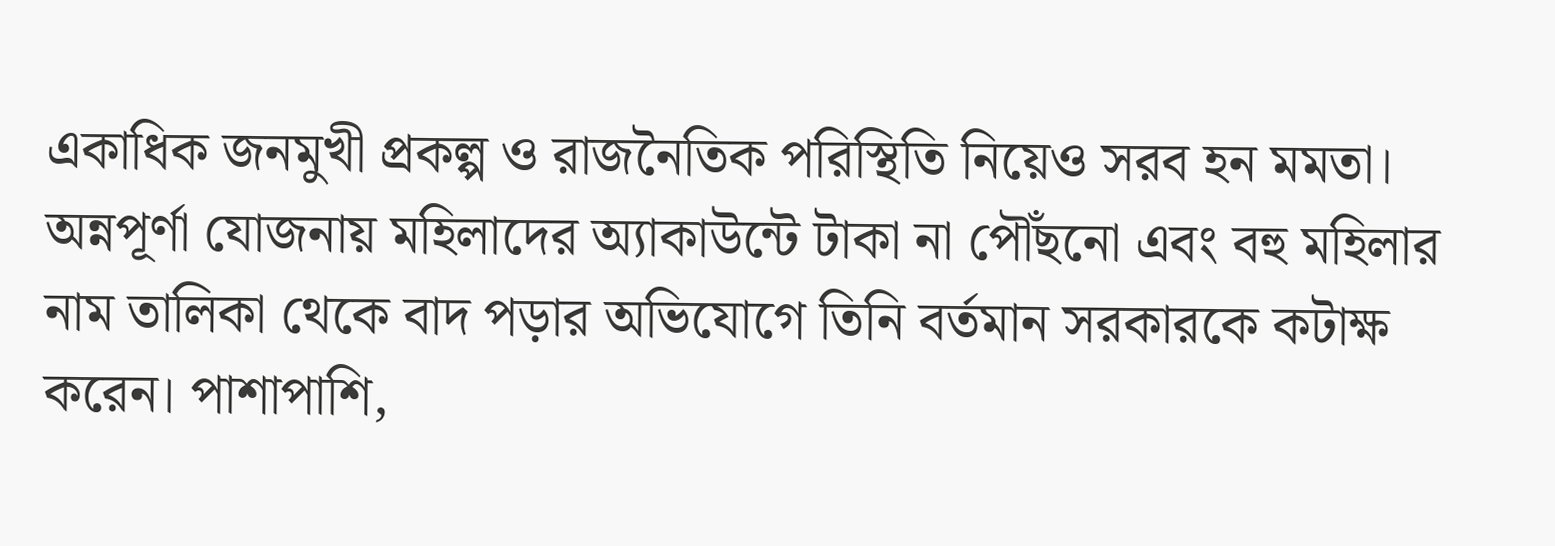একাধিক জনমুখী প্রকল্প ও রাজনৈতিক পরিস্থিতি নিয়েও সরব হন মমতা। অন্নপূর্ণা যোজনায় মহিলাদের অ্যাকাউন্টে টাকা না পৌঁছনো এবং বহু মহিলার নাম তালিকা থেকে বাদ পড়ার অভিযোগে তিনি বর্তমান সরকারকে কটাক্ষ করেন। পাশাপাশি,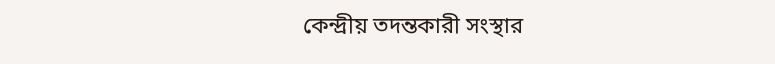কেন্দ্রীয় তদন্তকারী সংস্থার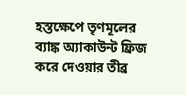হস্তক্ষেপে তৃণমূলের ব্যাঙ্ক অ্যাকাউন্ট ফ্রিজ করে দেওয়ার তীব্র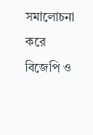সমালোচনা করে বিজেপি ও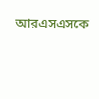আরএসএসকে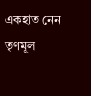একহাত নেন তৃণমূল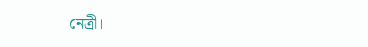নেত্রী।